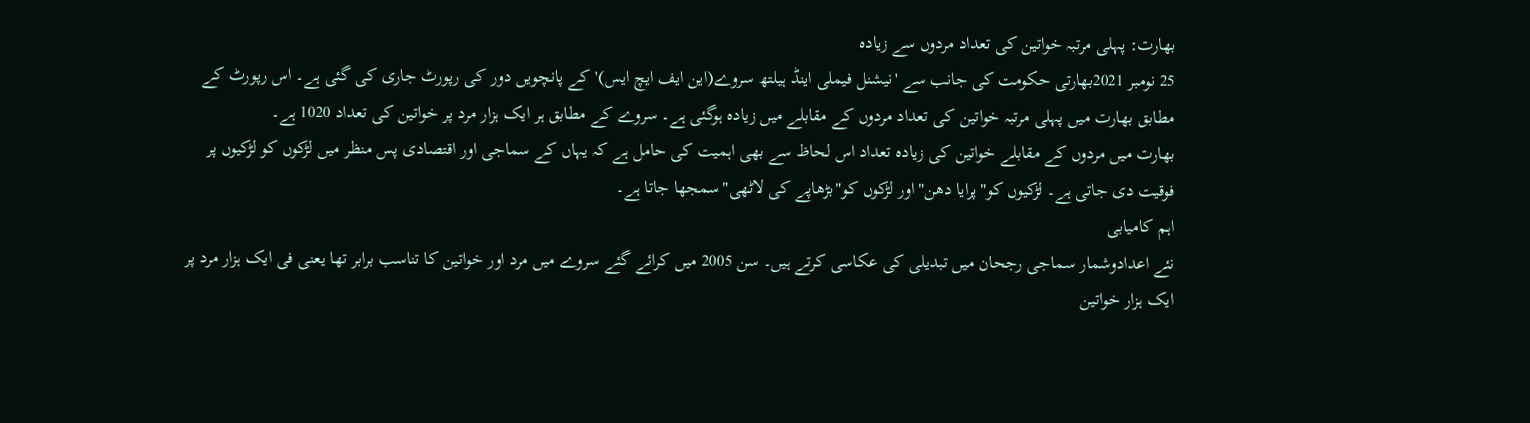بھارت: پہلی مرتبہ خواتین کی تعداد مردوں سے زیادہ
25 نومبر 2021بھارتی حکومت کی جانب سے 'نیشنل فیملی اینڈ ہیلتھ سروے(این ایف ایچ ایس)' کے پانچویں دور کی رپورٹ جاری کی گئی ہے۔ اس رپورٹ کے مطابق بھارت میں پہلی مرتبہ خواتین کی تعداد مردوں کے مقابلے میں زیادہ ہوگئی ہے۔ سروے کے مطابق ہر ایک ہزار مرد پر خواتین کی تعداد 1020 ہے۔
بھارت میں مردوں کے مقابلے خواتین کی زیادہ تعداد اس لحاظ سے بھی اہمیت کی حامل ہے کہ یہاں کے سماجی اور اقتصادی پس منظر میں لڑکوں کو لڑکیوں پر فوقیت دی جاتی ہے۔ لڑکیوں کو"پرایا دھن"اور لڑکوں کو"بڑھاپے کی لاٹھی"سمجھا جاتا ہے۔
اہم کامیابی
نئے اعدادوشمار سماجی رجحان میں تبدیلی کی عکاسی کرتے ہیں۔ سن 2005 میں کرائے گئے سروے میں مرد اور خواتین کا تناسب برابر تھا یعنی فی ایک ہزار مرد پر ایک ہزار خواتین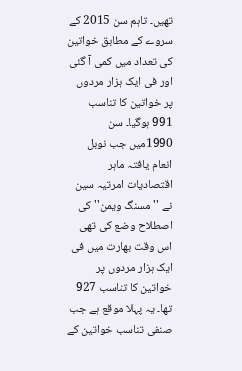تھیں۔ تاہم سن 2015 کے سروے کے مطابق خواتین کی تعداد میں کمی آ گئی اور فی ایک ہزار مردوں پر خواتین کا تناسب 991 ہوگیا۔ سن 1990میں جب نوبل انعام یافتہ ماہر اقتصادیات امرتیہ سین نے ''مسنگ ویمن'' کی اصطلاح وضع کی تھی اس وقت بھارت میں فی ایک ہزار مردوں پر خواتین کا تناسب 927 تھا۔ یہ پہلا موقع ہے جب صنفی تناسب خواتین کے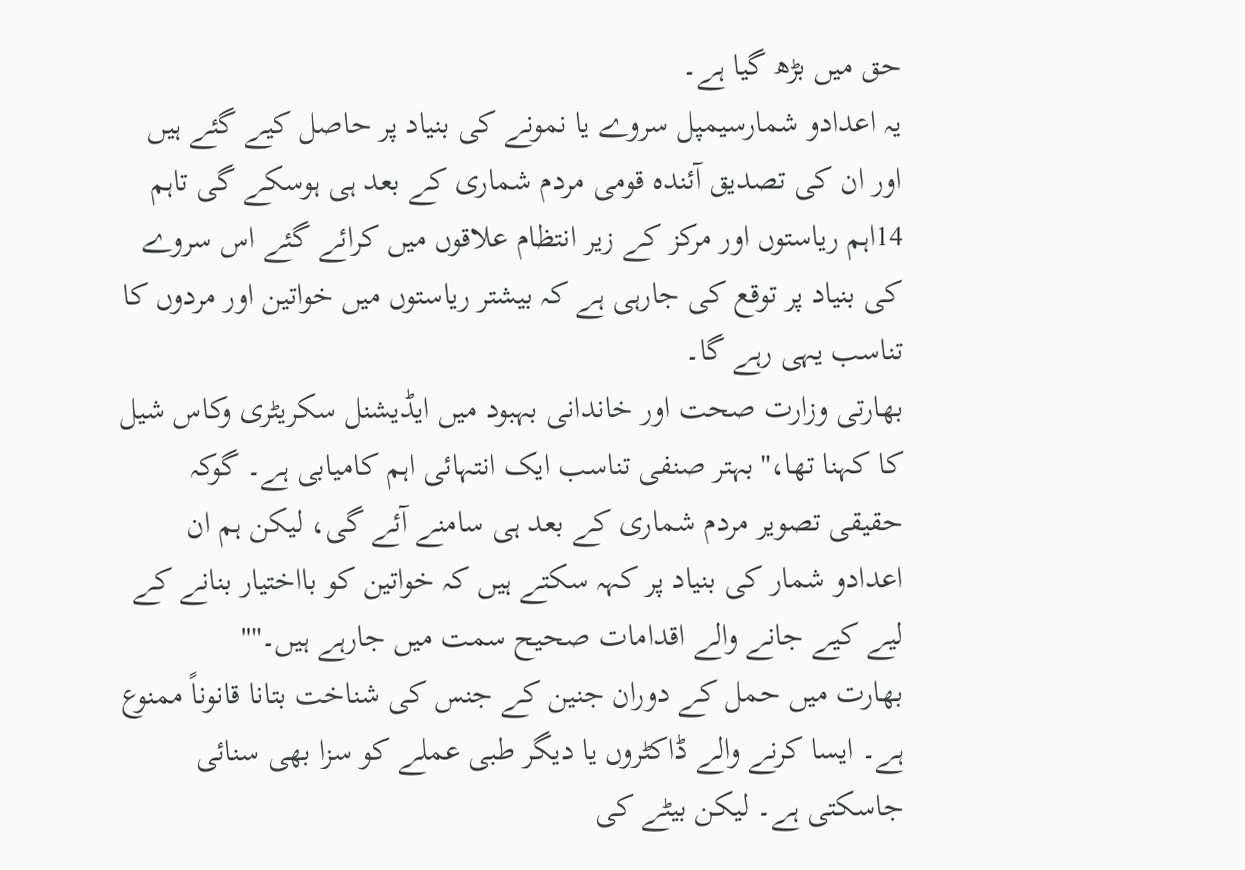حق میں بڑھ گیا ہے۔
یہ اعدادو شمارسیمپل سروے یا نمونے کی بنیاد پر حاصل کیے گئے ہیں اور ان کی تصدیق آئندہ قومی مردم شماری کے بعد ہی ہوسکے گی تاہم 14اہم ریاستوں اور مرکز کے زیر انتظام علاقوں میں کرائے گئے اس سروے کی بنیاد پر توقع کی جارہی ہے کہ بیشتر ریاستوں میں خواتین اور مردوں کا تناسب یہی رہے گا۔
بھارتی وزارت صحت اور خاندانی بہبود میں ایڈیشنل سکریٹری وکاس شیل کا کہنا تھا،"بہتر صنفی تناسب ایک انتہائی اہم کامیابی ہے۔ گوکہ حقیقی تصویر مردم شماری کے بعد ہی سامنے آئے گی، لیکن ہم ان اعدادو شمار کی بنیاد پر کہہ سکتے ہیں کہ خواتین کو بااختیار بنانے کے لیے کیے جانے والے اقدامات صحیح سمت میں جارہے ہیں۔''"
بھارت میں حمل کے دوران جنین کے جنس کی شناخت بتانا قانوناً ممنوع ہے۔ ایسا کرنے والے ڈاکٹروں یا دیگر طبی عملے کو سزا بھی سنائی جاسکتی ہے۔ لیکن بیٹے کی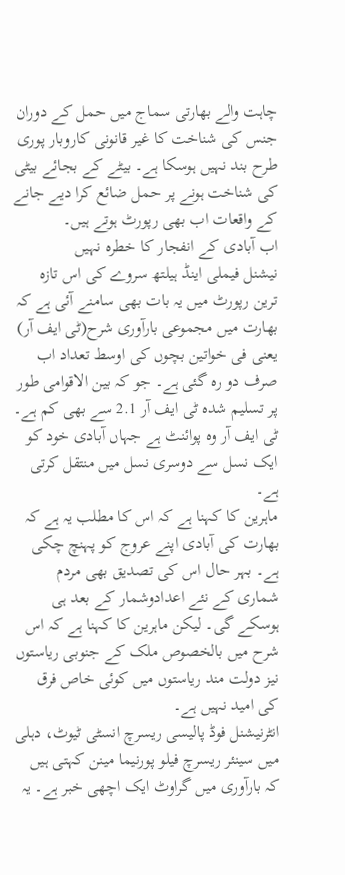چاہت والے بھارتی سماج میں حمل کے دوران جنس کی شناخت کا غیر قانونی کاروبار پوری طرح بند نہیں ہوسکا ہے۔ بیٹے کے بجائے بیٹی کی شناخت ہونے پر حمل ضائع کرا دیے جانے کے واقعات اب بھی رپورٹ ہوتے ہیں۔
اب آبادی کے انفجار کا خطرہ نہیں
نیشنل فیملی اینڈ ہیلتھ سروے کی اس تازہ ترین رپورٹ میں یہ بات بھی سامنے آئی ہے کہ بھارت میں مجموعی بارآوری شرح(ٹی ایف آر) یعنی فی خواتین بچوں کی اوسط تعداد اب صرف دو رہ گئی ہے۔ جو کہ بین الاقوامی طور پر تسلیم شدہ ٹی ایف آر 2.1 سے بھی کم ہے۔ ٹی ایف آر وہ پوائنٹ ہے جہاں آبادی خود کو ایک نسل سے دوسری نسل میں منتقل کرتی ہے۔
ماہرین کا کہنا ہے کہ اس کا مطلب یہ ہے کہ بھارت کی آبادی اپنے عروج کو پہنچ چکی ہے۔ بہر حال اس کی تصدیق بھی مردم شماری کے نئے اعدادوشمار کے بعد ہی ہوسکے گی۔ لیکن ماہرین کا کہنا ہے کہ اس شرح میں بالخصوص ملک کے جنوبی ریاستوں نیز دولت مند ریاستوں میں کوئی خاص فرق کی امید نہیں ہے۔
انٹرنیشنل فوڈ پالیسی ریسرچ انسٹی ٹیوٹ، دہلی میں سینئر ریسرچ فیلو پورنیما مینن کہتی ہیں کہ بارآوری میں گراوٹ ایک اچھی خبر ہے۔ یہ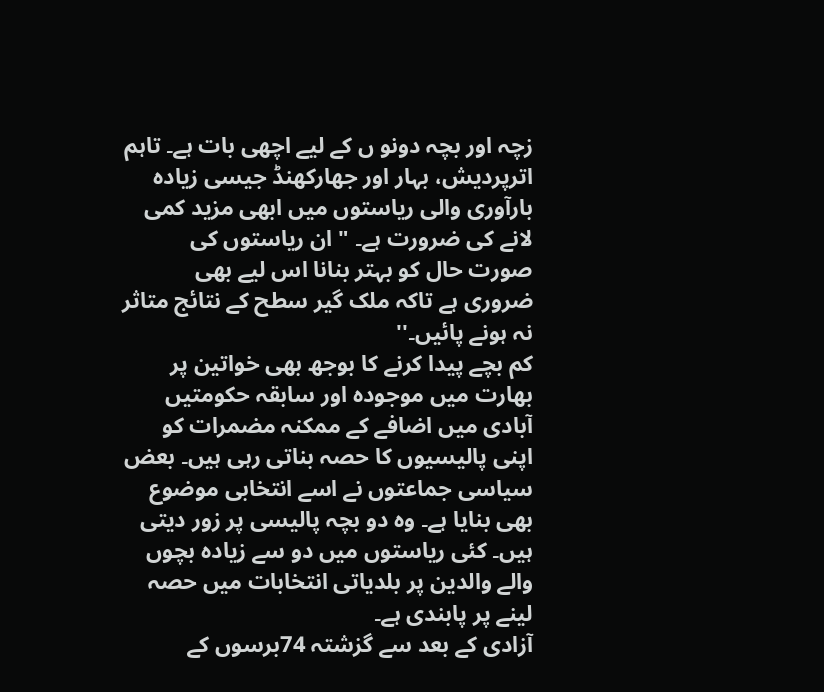زچہ اور بچہ دونو ں کے لیے اچھی بات ہے۔ تاہم اترپردیش، بہار اور جھارکھنڈ جیسی زیادہ بارآوری والی ریاستوں میں ابھی مزید کمی لانے کی ضرورت ہے۔ " ان ریاستوں کی صورت حال کو بہتر بنانا اس لیے بھی ضروری ہے تاکہ ملک گیر سطح کے نتائج متاثر نہ ہونے پائیں۔''
کم بچے پیدا کرنے کا بوجھ بھی خواتین پر
بھارت میں موجودہ اور سابقہ حکومتیں آبادی میں اضافے کے ممکنہ مضمرات کو اپنی پالیسیوں کا حصہ بناتی رہی ہیں۔ بعض سیاسی جماعتوں نے اسے انتخابی موضوع بھی بنایا ہے۔ وہ دو بچہ پالیسی پر زور دیتی ہیں۔ کئی ریاستوں میں دو سے زیادہ بچوں والے والدین پر بلدیاتی انتخابات میں حصہ لینے پر پابندی ہے۔
آزادی کے بعد سے گزشتہ 74برسوں کے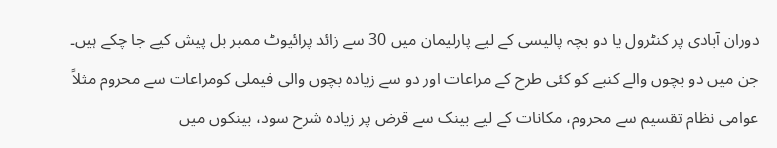دوران آبادی پر کنٹرول یا دو بچہ پالیسی کے لیے پارلیمان میں 30 سے زائد پرائیوٹ ممبر بل پیش کیے جا چکے ہیں۔ جن میں دو بچوں والے کنبے کو کئی طرح کے مراعات اور دو سے زیادہ بچوں والی فیملی کومراعات سے محروم مثلاً عوامی نظام تقسیم سے محروم، مکانات کے لیے بینک سے قرض پر زیادہ شرح سود، بینکوں میں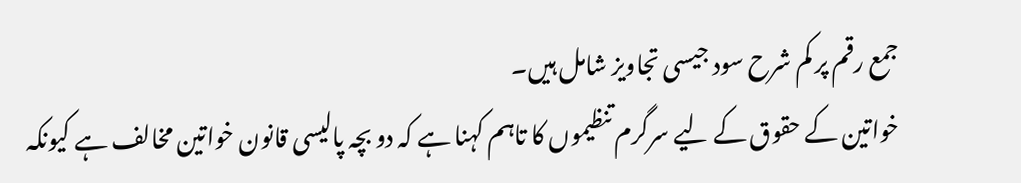جمع رقم پر کم شرح سود جیسی تجاویز شامل ہیں۔
خواتین کے حقوق کے لیے سرگرم تنظیموں کا تاہم کہنا ہے کہ دو بچہ پالیسی قانون خواتین مخالف ہے کیونکہ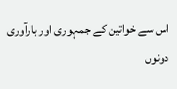اس سے خواتین کے جمہوری اور بارآوری دونوں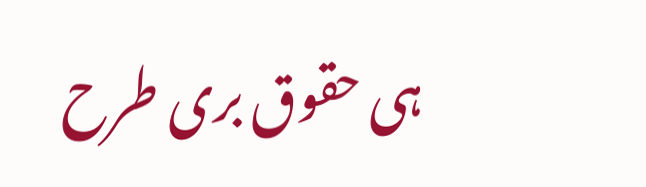ہی حقوق بری طرح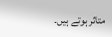متاثر ہوتے ہیں۔